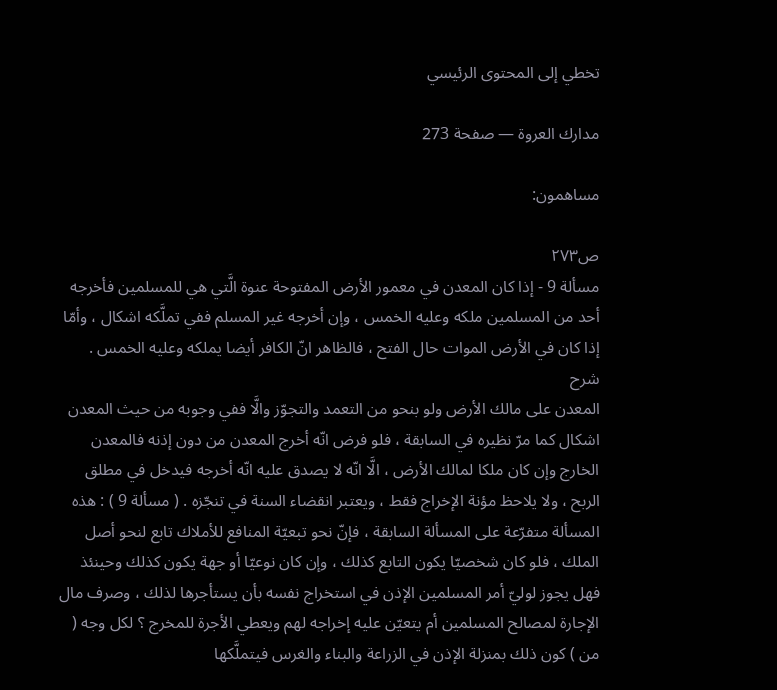تخطي إلى المحتوى الرئيسي

مدارك العروة — صفحة 273

مساهمون:

ص٢٧٣
مسألة 9 - إذا كان المعدن في معمور الأرض المفتوحة عنوة الَّتي هي للمسلمين فأخرجه أحد من المسلمين ملكه وعليه الخمس ، وإن أخرجه غير المسلم ففي تملَّكه اشكال ، وأمّا إذا كان في الأرض الموات حال الفتح ، فالظاهر انّ الكافر أيضا يملكه وعليه الخمس .
شرح
المعدن على مالك الأرض ولو بنحو من التعمد والتجوّز والَّا ففي وجوبه من حيث المعدن اشكال كما مرّ نظيره في السابقة ، فلو فرض انّه أخرج المعدن من دون إذنه فالمعدن الخارج وإن كان ملكا لمالك الأرض ، الَّا انّه لا يصدق عليه انّه أخرجه فيدخل في مطلق الربح ، ولا يلاحظ مؤنة الإخراج فقط ، ويعتبر انقضاء السنة في تنجّزه . ( مسألة 9 ) : هذه المسألة متفرّعة على المسألة السابقة ، فإنّ نحو تبعيّة المنافع للأملاك تابع لنحو أصل الملك ، فلو كان شخصيّا يكون التابع كذلك ، وإن كان نوعيّا أو جهة يكون كذلك وحينئذ فهل يجوز لوليّ أمر المسلمين الإذن في استخراج نفسه بأن يستأجرها لذلك ، وصرف مال الإجارة لمصالح المسلمين أم يتعيّن عليه إخراجه لهم ويعطي الأجرة للمخرج ؟ لكل وجه ( من ) كون ذلك بمنزلة الإذن في الزراعة والبناء والغرس فيتملَّكها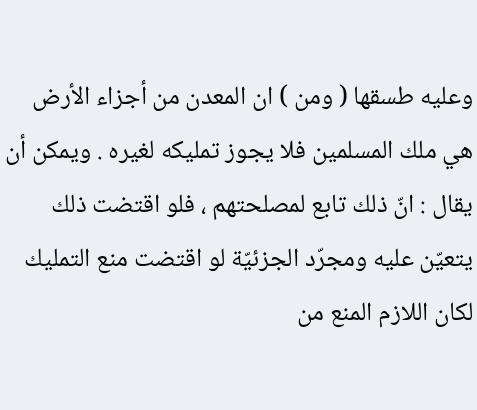وعليه طسقها ( ومن ) ان المعدن من أجزاء الأرض هي ملك المسلمين فلا يجوز تمليكه لغيره . ويمكن أن يقال : انّ ذلك تابع لمصلحتهم ، فلو اقتضت ذلك يتعيّن عليه ومجرّد الجزئيّة لو اقتضت منع التمليك لكان اللازم المنع من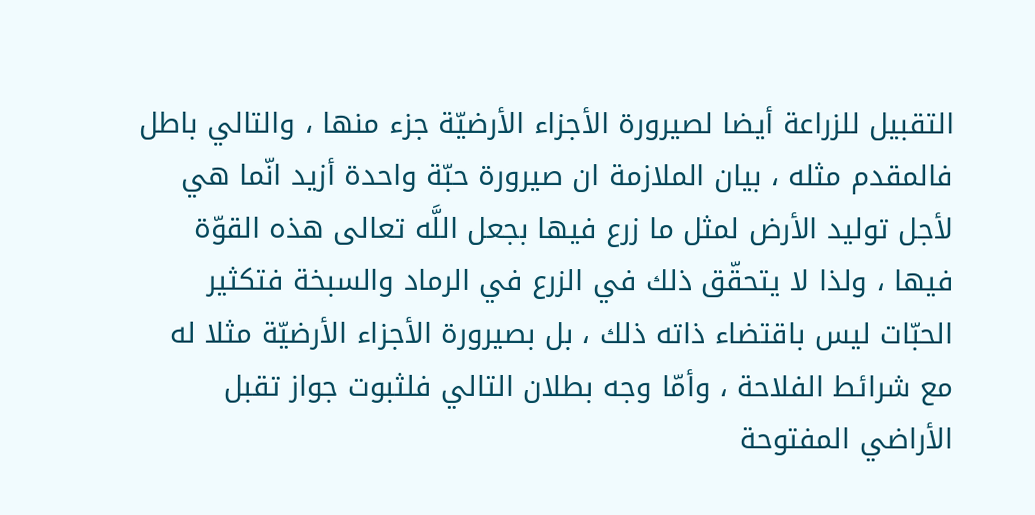التقبيل للزراعة أيضا لصيرورة الأجزاء الأرضيّة جزء منها ، والتالي باطل فالمقدم مثله ، بيان الملازمة ان صيرورة حبّة واحدة أزيد انّما هي لأجل توليد الأرض لمثل ما زرع فيها بجعل اللَّه تعالى هذه القوّة فيها ، ولذا لا يتحقّق ذلك في الزرع في الرماد والسبخة فتكثير الحبّات ليس باقتضاء ذاته ذلك ، بل بصيرورة الأجزاء الأرضيّة مثلا له مع شرائط الفلاحة ، وأمّا وجه بطلان التالي فلثبوت جواز تقبل الأراضي المفتوحة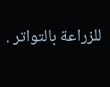للزراعة بالتواتر .